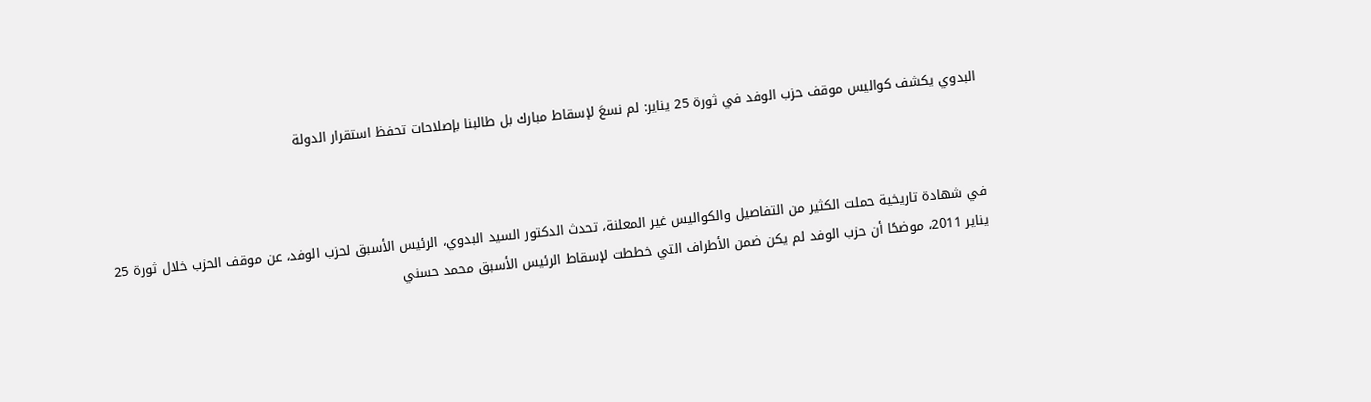البدوي يكشف كواليس موقف حزب الوفد في ثورة 25 يناير: لم نسعَ لإسقاط مبارك بل طالبنا بإصلاحات تحفظ استقرار الدولة



في شهادة تاريخية حملت الكثير من التفاصيل والكواليس غير المعلنة، تحدث الدكتور السيد البدوي، الرئيس الأسبق لحزب الوفد، عن موقف الحزب خلال ثورة 25 يناير 2011، موضحًا أن حزب الوفد لم يكن ضمن الأطراف التي خططت لإسقاط الرئيس الأسبق محمد حسني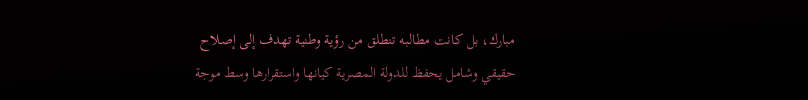مبارك، بل كانت مطالبه تنطلق من رؤية وطنية تهدف إلى إصلاح حقيقي وشامل يحفظ للدولة المصرية كيانها واستقرارها وسط موجة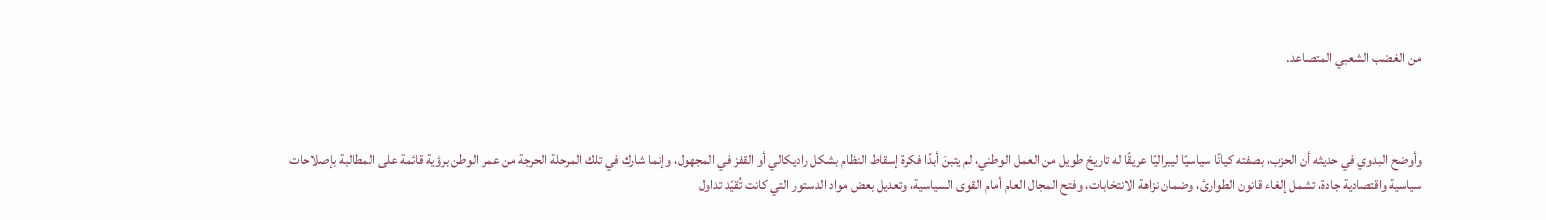من الغضب الشعبي المتصاعد.



وأوضح البدوي في حديثه أن الحزب، بصفته كيانًا سياسيًا ليبراليًا عريقًا له تاريخ طويل من العمل الوطني، لم يتبنَ أبدًا فكرة إسقاط النظام بشكل راديكالي أو القفز في المجهول، وإنما شارك في تلك المرحلة الحرجة من عمر الوطن برؤية قائمة على المطالبة بإصلاحات سياسية واقتصادية جادة، تشمل إلغاء قانون الطوارئ، وضمان نزاهة الانتخابات، وفتح المجال العام أمام القوى السياسية، وتعديل بعض مواد الدستور التي كانت تُقيّد تداول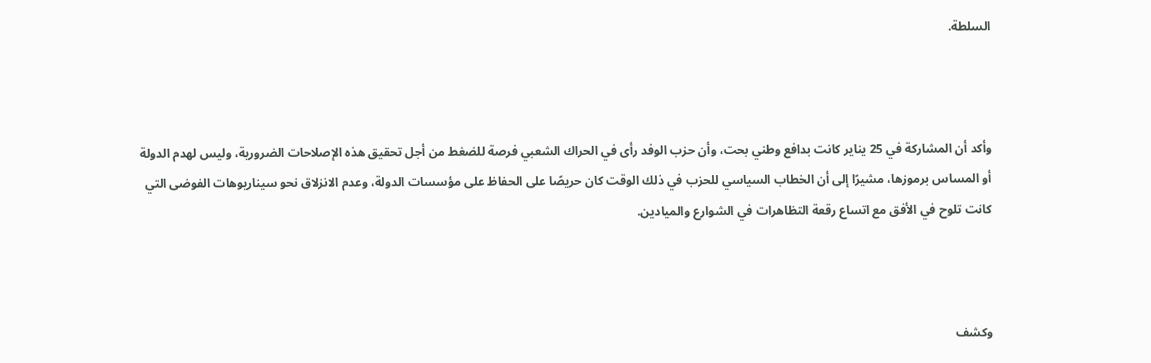السلطة.



وأكد أن المشاركة في 25 يناير كانت بدافع وطني بحت، وأن حزب الوفد رأى في الحراك الشعبي فرصة للضغط من أجل تحقيق هذه الإصلاحات الضرورية، وليس لهدم الدولة أو المساس برموزها، مشيرًا إلى أن الخطاب السياسي للحزب في ذلك الوقت كان حريصًا على الحفاظ على مؤسسات الدولة، وعدم الانزلاق نحو سيناريوهات الفوضى التي كانت تلوح في الأفق مع اتساع رقعة التظاهرات في الشوارع والميادين.



وكشف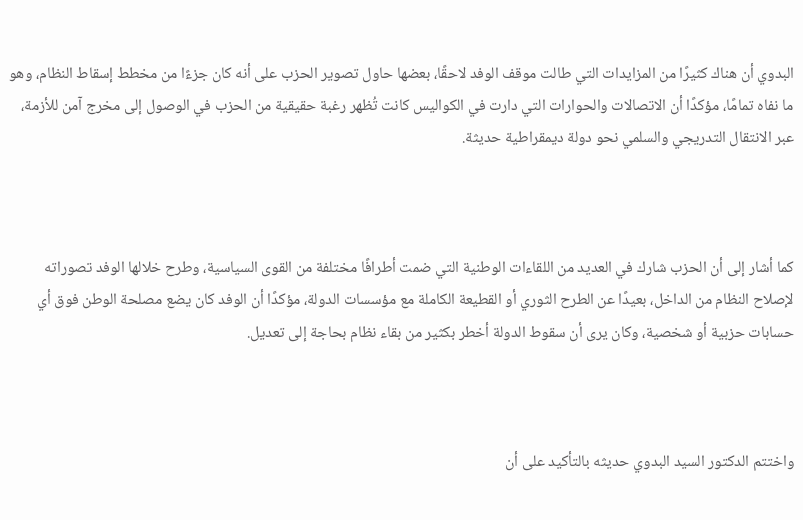البدوي أن هناك كثيرًا من المزايدات التي طالت موقف الوفد لاحقًا، بعضها حاول تصوير الحزب على أنه كان جزءًا من مخطط إسقاط النظام، وهو ما نفاه تمامًا، مؤكدًا أن الاتصالات والحوارات التي دارت في الكواليس كانت تُظهر رغبة حقيقية من الحزب في الوصول إلى مخرج آمن للأزمة، عبر الانتقال التدريجي والسلمي نحو دولة ديمقراطية حديثة.



كما أشار إلى أن الحزب شارك في العديد من اللقاءات الوطنية التي ضمت أطرافًا مختلفة من القوى السياسية، وطرح خلالها الوفد تصوراته لإصلاح النظام من الداخل، بعيدًا عن الطرح الثوري أو القطيعة الكاملة مع مؤسسات الدولة، مؤكدًا أن الوفد كان يضع مصلحة الوطن فوق أي حسابات حزبية أو شخصية، وكان يرى أن سقوط الدولة أخطر بكثير من بقاء نظام بحاجة إلى تعديل.



واختتم الدكتور السيد البدوي حديثه بالتأكيد على أن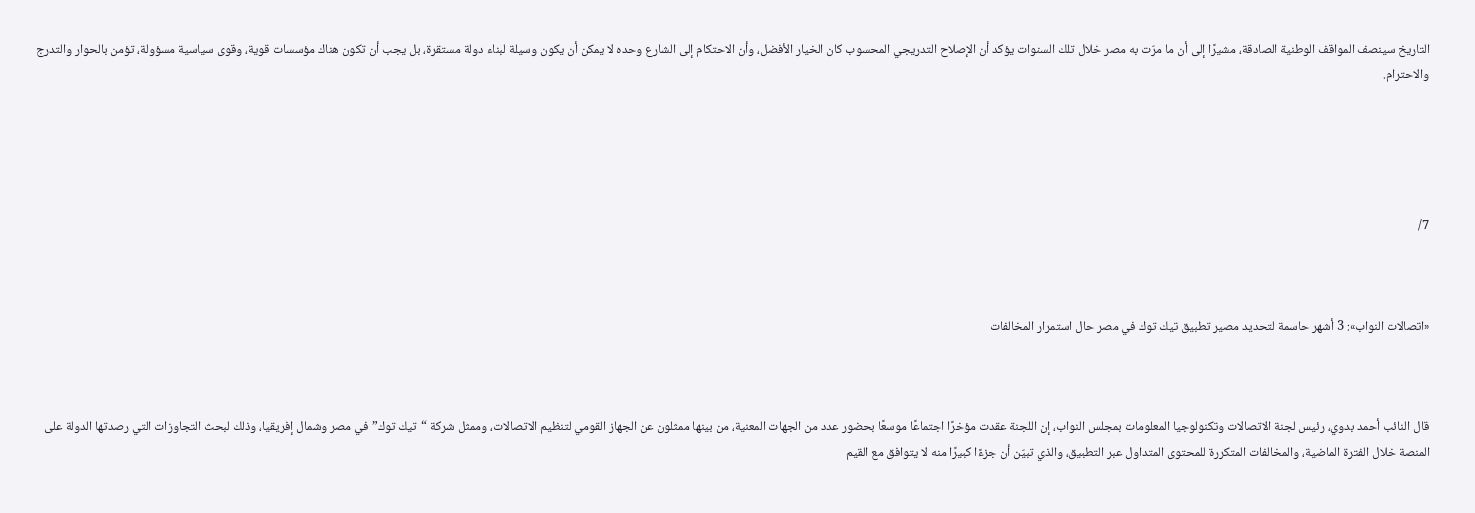التاريخ سينصف المواقف الوطنية الصادقة، مشيرًا إلى أن ما مرّت به مصر خلال تلك السنوات يؤكد أن الإصلاح التدريجي المحسوب كان الخيار الأفضل، وأن الاحتكام إلى الشارع وحده لا يمكن أن يكون وسيلة لبناء دولة مستقرة، بل يجب أن تكون هناك مؤسسات قوية، وقوى سياسية مسؤولة، تؤمن بالحوار والتدرج والاحترام.





7/



«اتصالات النواب»: 3 أشهر حاسمة لتحديد مصير تطبيق تيك توك في مصر حال استمرار المخالفات



قال النائب أحمد بدوي، رئيس لجنة الاتصالات وتكنولوجيا المعلومات بمجلس النواب، إن اللجنة عقدت مؤخرًا اجتماعًا موسعًا بحضور عدد من الجهات المعنية، من بينها ممثلون عن الجهاز القومي لتنظيم الاتصالات، وممثل شركة “تيك توك” في مصر وشمال إفريقيا، وذلك لبحث التجاوزات التي رصدتها الدولة على المنصة خلال الفترة الماضية، والمخالفات المتكررة للمحتوى المتداول عبر التطبيق، والذي تبيّن أن جزءًا كبيرًا منه لا يتوافق مع القيم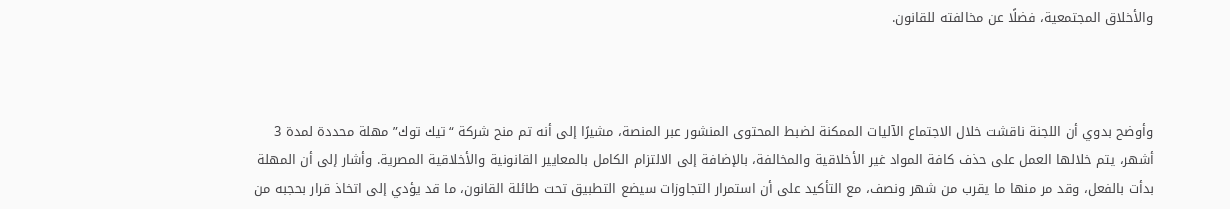والأخلاق المجتمعية، فضلًا عن مخالفته للقانون.



وأوضح بدوي أن اللجنة ناقشت خلال الاجتماع الآليات الممكنة لضبط المحتوى المنشور عبر المنصة، مشيرًا إلى أنه تم منح شركة “تيك توك” مهلة محددة لمدة 3 أشهر، يتم خلالها العمل على حذف كافة المواد غير الأخلاقية والمخالفة، بالإضافة إلى الالتزام الكامل بالمعايير القانونية والأخلاقية المصرية. وأشار إلى أن المهلة بدأت بالفعل، وقد مر منها ما يقرب من شهر ونصف، مع التأكيد على أن استمرار التجاوزات سيضع التطبيق تحت طائلة القانون، ما قد يؤدي إلى اتخاذ قرار بحجبه من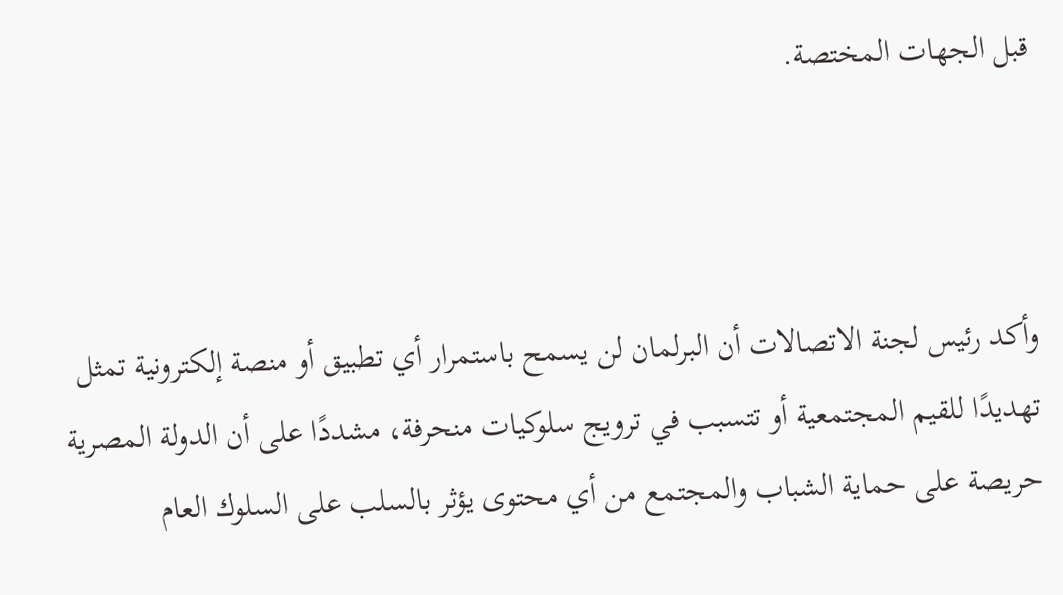قبل الجهات المختصة.



وأكد رئيس لجنة الاتصالات أن البرلمان لن يسمح باستمرار أي تطبيق أو منصة إلكترونية تمثل تهديدًا للقيم المجتمعية أو تتسبب في ترويج سلوكيات منحرفة، مشددًا على أن الدولة المصرية حريصة على حماية الشباب والمجتمع من أي محتوى يؤثر بالسلب على السلوك العام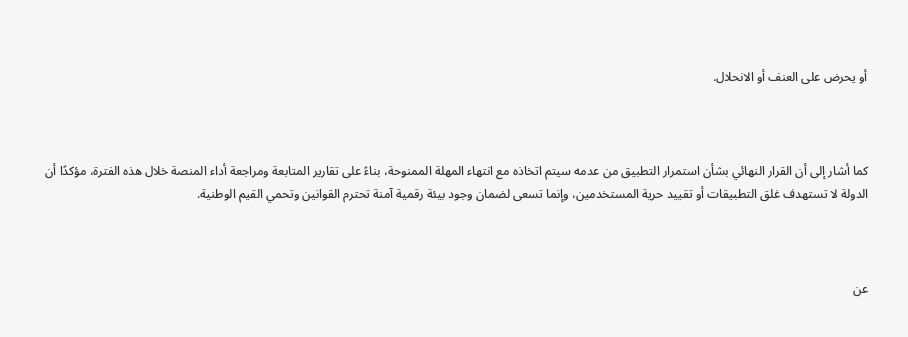أو يحرض على العنف أو الانحلال.



كما أشار إلى أن القرار النهائي بشأن استمرار التطبيق من عدمه سيتم اتخاذه مع انتهاء المهلة الممنوحة، بناءً على تقارير المتابعة ومراجعة أداء المنصة خلال هذه الفترة، مؤكدًا أن الدولة لا تستهدف غلق التطبيقات أو تقييد حرية المستخدمين، وإنما تسعى لضمان وجود بيئة رقمية آمنة تحترم القوانين وتحمي القيم الوطنية.



عن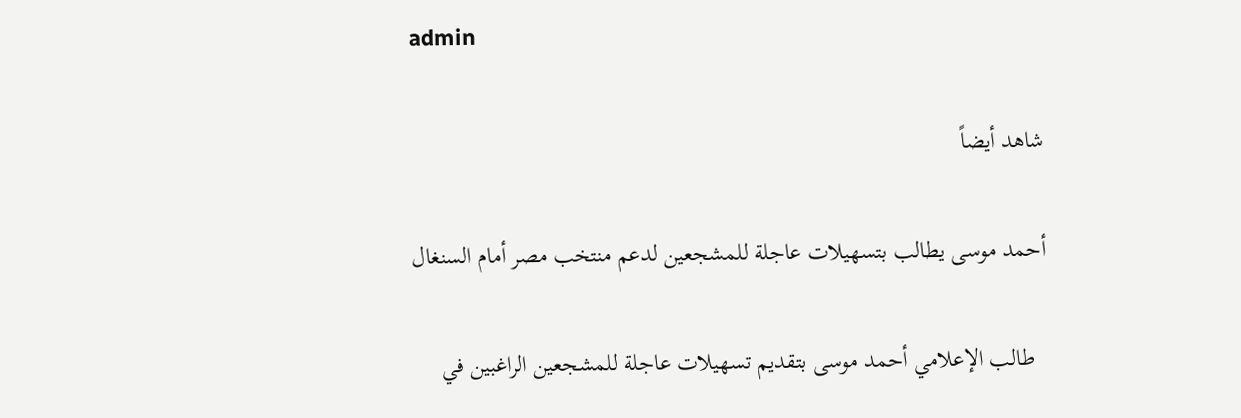admin

شاهد أيضاً

أحمد موسى يطالب بتسهيلات عاجلة للمشجعين لدعم منتخب مصر أمام السنغال

  طالب الإعلامي أحمد موسى بتقديم تسهيلات عاجلة للمشجعين الراغبين في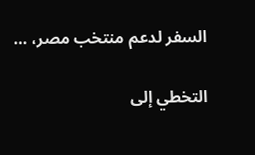السفر لدعم منتخب مصر، …

التخطي إلى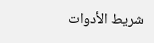شريط الأدوات